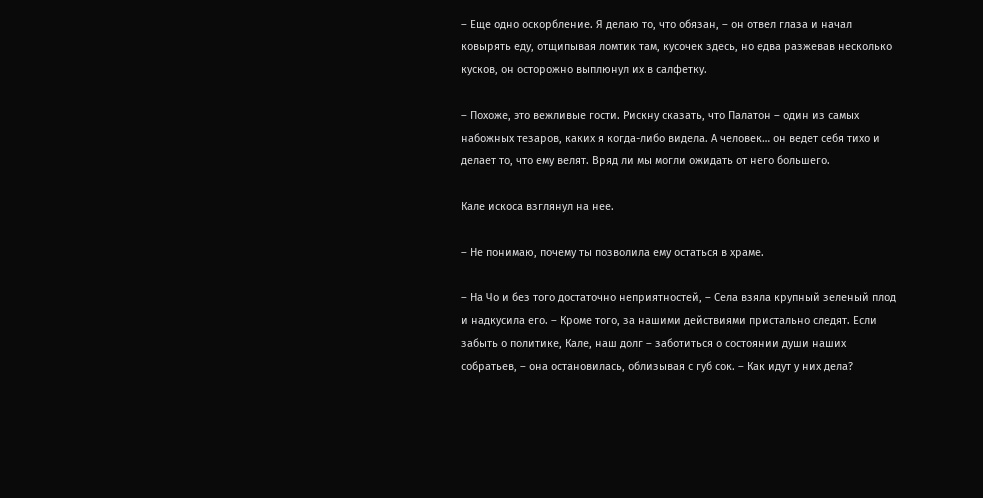– Еще одно оскорбление. Я делаю то, что обязан, – он отвел глаза и начал ковырять еду, отщипывая ломтик там, кусочек здесь, но едва разжевав несколько кусков, он осторожно выплюнул их в салфетку.

– Похоже, это вежливые гости. Рискну сказать, что Палатон – один из самых набожных тезаров, каких я когда-либо видела. А человек… он ведет себя тихо и делает то, что ему велят. Вряд ли мы могли ожидать от него большего.

Кале искоса взглянул на нее.

– Не понимаю, почему ты позволила ему остаться в храме.

– На Чо и без того достаточно неприятностей, – Села взяла крупный зеленый плод и надкусила его. – Кроме того, за нашими действиями пристально следят. Если забыть о политике, Кале, наш долг – заботиться о состоянии души наших собратьев, – она остановилась, облизывая с губ сок. – Как идут у них дела?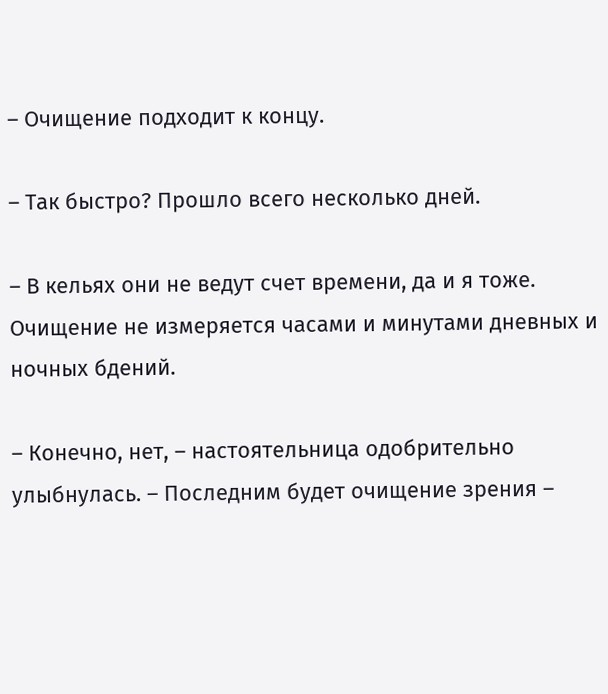– Очищение подходит к концу.

– Так быстро? Прошло всего несколько дней.

– В кельях они не ведут счет времени, да и я тоже. Очищение не измеряется часами и минутами дневных и ночных бдений.

– Конечно, нет, – настоятельница одобрительно улыбнулась. – Последним будет очищение зрения –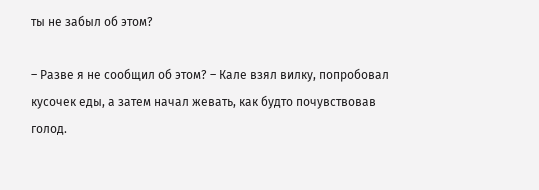ты не забыл об этом?

– Разве я не сообщил об этом? – Кале взял вилку, попробовал кусочек еды, а затем начал жевать, как будто почувствовав голод.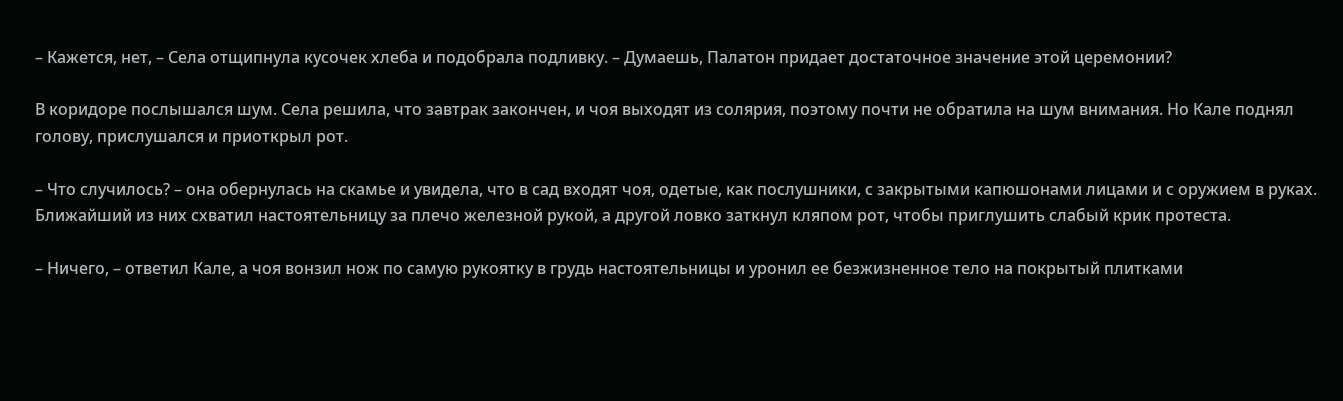– Кажется, нет, – Села отщипнула кусочек хлеба и подобрала подливку. – Думаешь, Палатон придает достаточное значение этой церемонии?

В коридоре послышался шум. Села решила, что завтрак закончен, и чоя выходят из солярия, поэтому почти не обратила на шум внимания. Но Кале поднял голову, прислушался и приоткрыл рот.

– Что случилось? – она обернулась на скамье и увидела, что в сад входят чоя, одетые, как послушники, с закрытыми капюшонами лицами и с оружием в руках. Ближайший из них схватил настоятельницу за плечо железной рукой, а другой ловко заткнул кляпом рот, чтобы приглушить слабый крик протеста.

– Ничего, – ответил Кале, а чоя вонзил нож по самую рукоятку в грудь настоятельницы и уронил ее безжизненное тело на покрытый плитками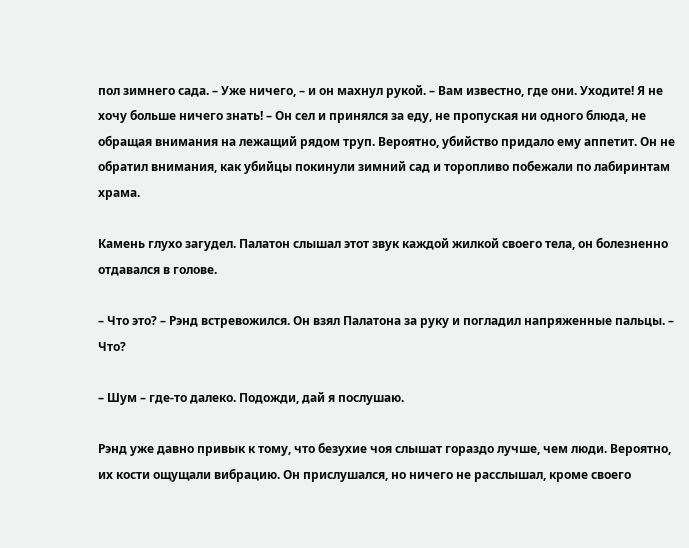пол зимнего сада. – Уже ничего, – и он махнул рукой. – Вам известно, где они. Уходите! Я не хочу больше ничего знать! – Он сел и принялся за еду, не пропуская ни одного блюда, не обращая внимания на лежащий рядом труп. Вероятно, убийство придало ему аппетит. Он не обратил внимания, как убийцы покинули зимний сад и торопливо побежали по лабиринтам храма.

Камень глухо загудел. Палатон слышал этот звук каждой жилкой своего тела, он болезненно отдавался в голове.

– Что это? – Рэнд встревожился. Он взял Палатона за руку и погладил напряженные пальцы. – Что?

– Шум – где-то далеко. Подожди, дай я послушаю.

Рэнд уже давно привык к тому, что безухие чоя слышат гораздо лучше, чем люди. Вероятно, их кости ощущали вибрацию. Он прислушался, но ничего не расслышал, кроме своего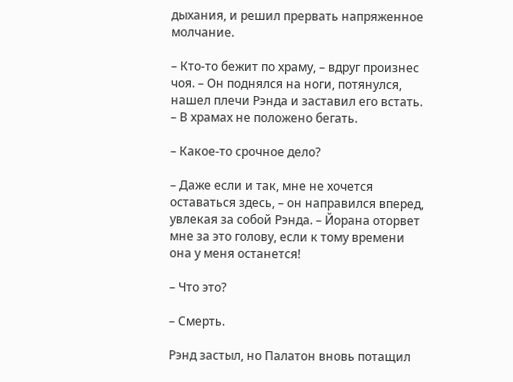дыхания, и решил прервать напряженное молчание.

– Кто-то бежит по храму, – вдруг произнес чоя. – Он поднялся на ноги, потянулся, нашел плечи Рэнда и заставил его встать. – В храмах не положено бегать.

– Какое-то срочное дело?

– Даже если и так, мне не хочется оставаться здесь, – он направился вперед, увлекая за собой Рэнда. – Йорана оторвет мне за это голову, если к тому времени она у меня останется!

– Что это?

– Смерть.

Рэнд застыл, но Палатон вновь потащил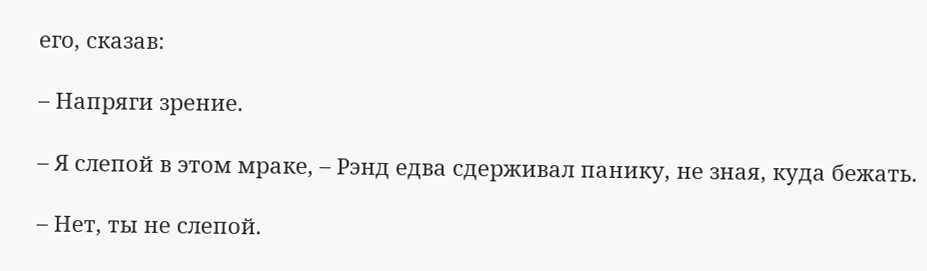его, сказав:

– Напряги зрение.

– Я слепой в этом мраке, – Рэнд едва сдерживал панику, не зная, куда бежать.

– Нет, ты не слепой.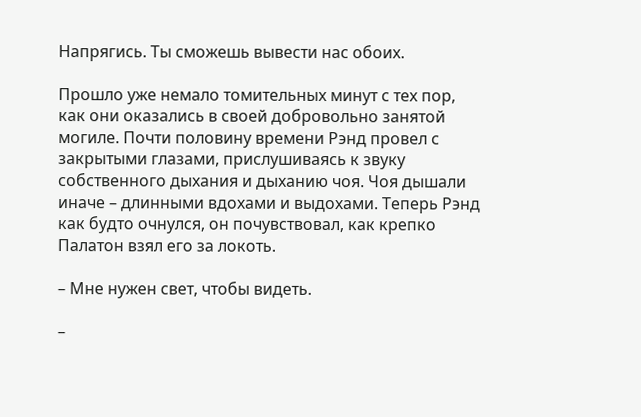Напрягись. Ты сможешь вывести нас обоих.

Прошло уже немало томительных минут с тех пор, как они оказались в своей добровольно занятой могиле. Почти половину времени Рэнд провел с закрытыми глазами, прислушиваясь к звуку собственного дыхания и дыханию чоя. Чоя дышали иначе – длинными вдохами и выдохами. Теперь Рэнд как будто очнулся, он почувствовал, как крепко Палатон взял его за локоть.

– Мне нужен свет, чтобы видеть.

–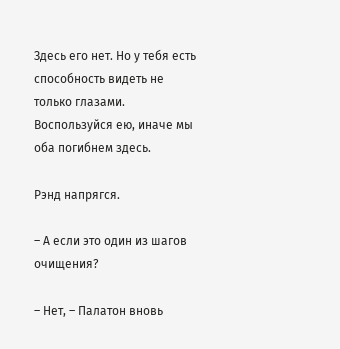Здесь его нет. Но у тебя есть способность видеть не только глазами. Воспользуйся ею, иначе мы оба погибнем здесь.

Рэнд напрягся.

– А если это один из шагов очищения?

– Нет, – Палатон вновь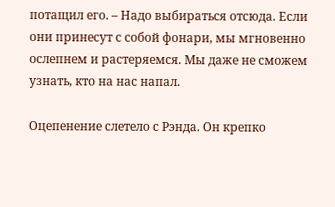потащил его. – Надо выбираться отсюда. Если они принесут с собой фонари, мы мгновенно ослепнем и растеряемся. Мы даже не сможем узнать, кто на нас напал.

Оцепенение слетело с Рэнда. Он крепко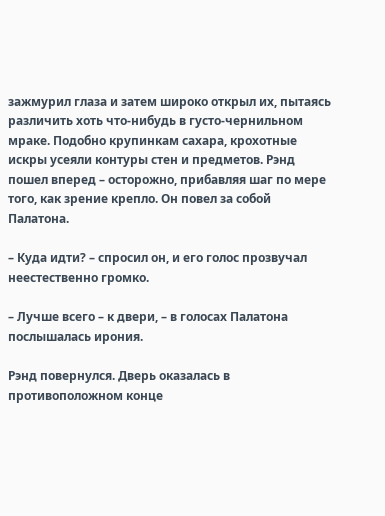зажмурил глаза и затем широко открыл их, пытаясь различить хоть что-нибудь в густо-чернильном мраке. Подобно крупинкам сахара, крохотные искры усеяли контуры стен и предметов. Рэнд пошел вперед – осторожно, прибавляя шаг по мере того, как зрение крепло. Он повел за собой Палатона.

– Куда идти? – спросил он, и его голос прозвучал неестественно громко.

– Лучше всего – к двери, – в голосах Палатона послышалась ирония.

Рэнд повернулся. Дверь оказалась в противоположном конце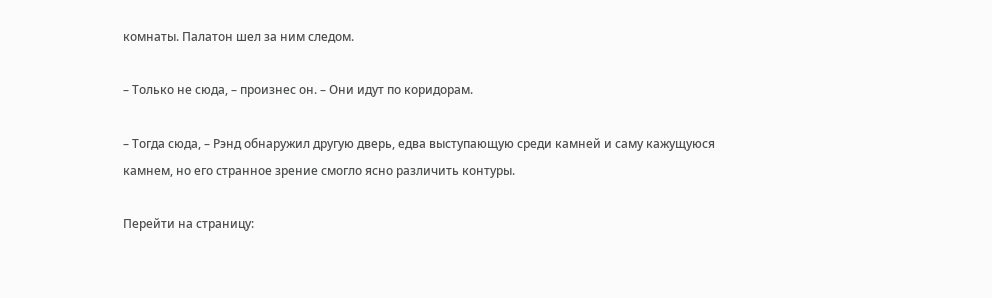комнаты. Палатон шел за ним следом.

– Только не сюда, – произнес он. – Они идут по коридорам.

– Тогда сюда, – Рэнд обнаружил другую дверь, едва выступающую среди камней и саму кажущуюся камнем, но его странное зрение смогло ясно различить контуры.

Перейти на страницу: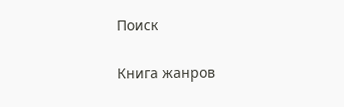Поиск

Книга жанров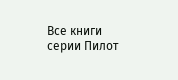Все книги серии Пилот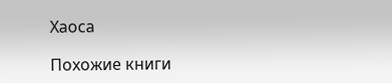Хаоса

Похожие книги